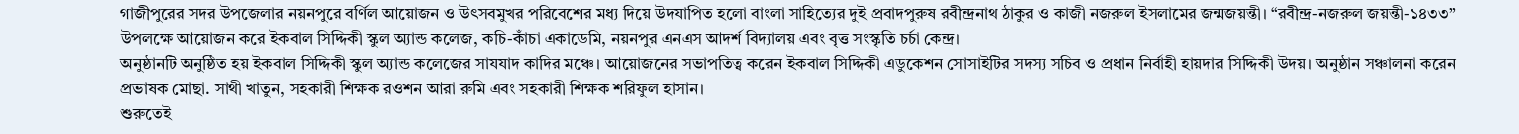গাজীপুরের সদর উপজেলার নয়নপুরে বর্ণিল আয়োজন ও উৎসবমুখর পরিবেশের মধ্য দিয়ে উদযাপিত হলো বাংলা সাহিত্যের দুই প্রবাদপুরুষ রবীন্দ্রনাথ ঠাকুর ও কাজী নজরুল ইসলামের জন্মজয়ন্তী। “রবীন্দ্র-নজরুল জয়ন্তী-১৪৩৩” উপলক্ষে আয়োজন করে ইকবাল সিদ্দিকী স্কুল অ্যান্ড কলেজ, কচি-কাঁচা একাডেমি, নয়নপুর এনএস আদর্শ বিদ্যালয় এবং বৃত্ত সংস্কৃতি চর্চা কেন্দ্র।
অনুষ্ঠানটি অনুষ্ঠিত হয় ইকবাল সিদ্দিকী স্কুল অ্যান্ড কলেজের সাযযাদ কাদির মঞ্চে। আয়োজনের সভাপতিত্ব করেন ইকবাল সিদ্দিকী এডুকেশন সোসাইটির সদস্য সচিব ও প্রধান নির্বাহী হায়দার সিদ্দিকী উদয়। অনুষ্ঠান সঞ্চালনা করেন প্রভাষক মোছা. সাথী খাতুন, সহকারী শিক্ষক রওশন আরা রুমি এবং সহকারী শিক্ষক শরিফুল হাসান।
শুরুতেই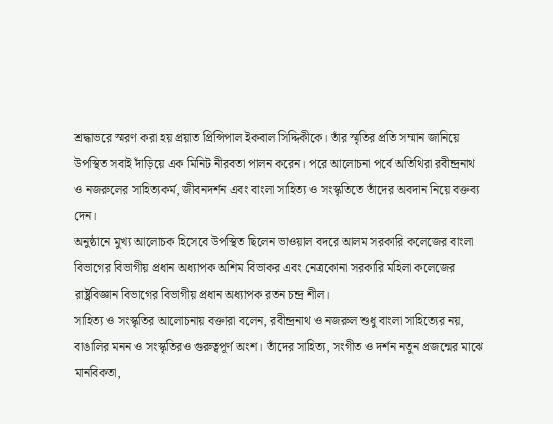শ্রদ্ধাভরে স্মরণ করা হয় প্রয়াত প্রিন্সিপাল ইকবাল সিদ্দিকীকে। তাঁর স্মৃতির প্রতি সম্মান জানিয়ে উপস্থিত সবাই দাঁড়িয়ে এক মিনিট নীরবতা পালন করেন। পরে আলোচনা পর্বে অতিথিরা রবীন্দ্রনাথ ও নজরুলের সাহিত্যকর্ম, জীবনদর্শন এবং বাংলা সাহিত্য ও সংস্কৃতিতে তাঁদের অবদান নিয়ে বক্তব্য দেন।
অনুষ্ঠানে মুখ্য আলোচক হিসেবে উপস্থিত ছিলেন ভাওয়াল বদরে আলম সরকারি কলেজের বাংলা বিভাগের বিভাগীয় প্রধান অধ্যাপক অশিম বিভাকর এবং নেত্রকোনা সরকারি মহিলা কলেজের রাষ্ট্রবিজ্ঞান বিভাগের বিভাগীয় প্রধান অধ্যাপক রতন চন্দ্র শীল।
সাহিত্য ও সংস্কৃতির আলোচনায় বক্তারা বলেন, রবীন্দ্রনাথ ও নজরুল শুধু বাংলা সাহিত্যের নয়, বাঙালির মনন ও সংস্কৃতিরও গুরুত্বপূর্ণ অংশ। তাঁদের সাহিত্য, সংগীত ও দর্শন নতুন প্রজন্মের মাঝে মানবিকতা,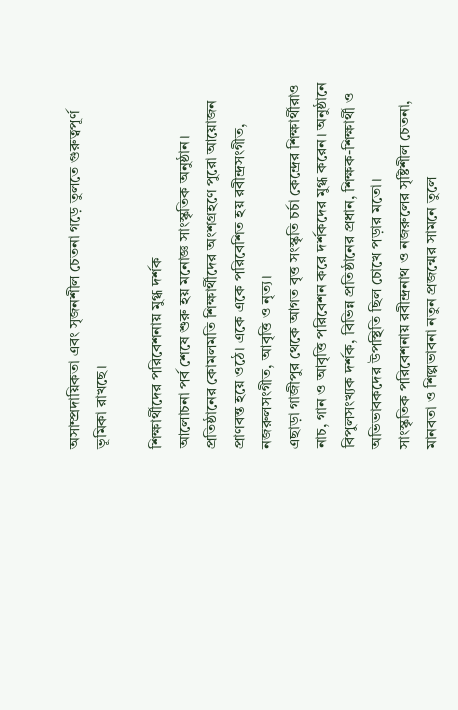অসাম্প্রদায়িকতা এবং সৃজনশীল চেতনা গড়ে তুলতে গুরুত্বপূর্ণ ভূমিকা রাখছে।

শিক্ষার্থীদের পরিবেশনায় মুগ্ধ দর্শক
আলোচনা পর্ব শেষে শুরু হয় মনোজ্ঞ সাংস্কৃতিক অনুষ্ঠান। প্রতিষ্ঠানের কোমলমতি শিক্ষার্থীদের অংশগ্রহণে পুরো আয়োজন প্রাণবন্ত হয়ে ওঠে। একে একে পরিবেশিত হয় রবীন্দ্রসংগীত, নজরুলসংগীত, আবৃত্তি ও নৃত্য।
এছাড়া গাজীপুর থেকে আগত বৃত্ত সংস্কৃতি চর্চা কেন্দ্রের শিক্ষার্থীরাও নাচ, গান ও আবৃত্তি পরিবেশন করে দর্শকদের মুগ্ধ করেন। অনুষ্ঠানে বিপুলসংখ্যক দর্শক, বিভিন্ন প্রতিষ্ঠানের প্রধান, শিক্ষক-শিক্ষার্থী ও অভিভাবকদের উপস্থিতি ছিল চোখে পড়ার মতো।
সাংস্কৃতিক পরিবেশনায় রবীন্দ্রনাথ ও নজরুলের সৃষ্টিশীল চেতনা, মানবতা ও শিল্পভাবনা নতুন প্রজন্মের সামনে তুলে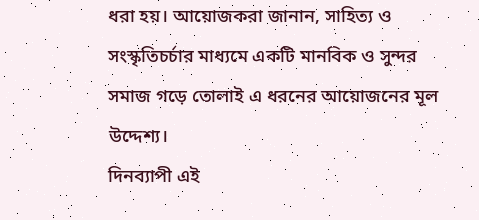ধরা হয়। আয়োজকরা জানান, সাহিত্য ও সংস্কৃতিচর্চার মাধ্যমে একটি মানবিক ও সুন্দর সমাজ গড়ে তোলাই এ ধরনের আয়োজনের মূল উদ্দেশ্য।
দিনব্যাপী এই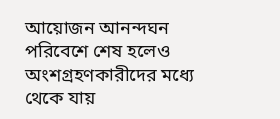আয়োজন আনন্দঘন পরিবেশে শেষ হলেও অংশগ্রহণকারীদের মধ্যে থেকে যায়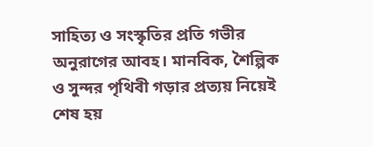সাহিত্য ও সংস্কৃতির প্রতি গভীর অনুরাগের আবহ। মানবিক, শৈল্পিক ও সুন্দর পৃথিবী গড়ার প্রত্যয় নিয়েই শেষ হয়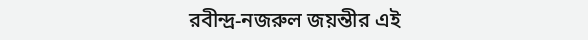রবীন্দ্র-নজরুল জয়ন্তীর এই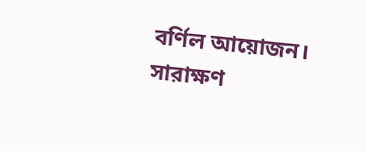বর্ণিল আয়োজন।
সারাক্ষণ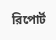রিপোর্ট